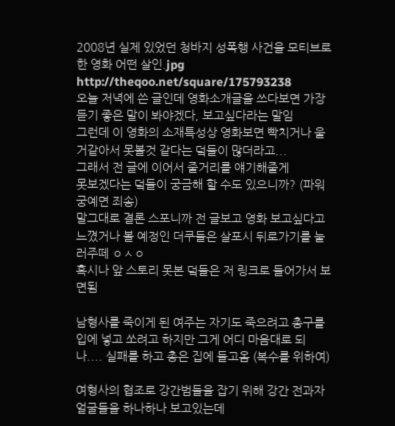2008년 실제 있었던 청바지 성폭행 사건을 모티브로 한 영화 어떤 살인.jpg
http://theqoo.net/square/175793238
오늘 저녁에 쓴 글인데 영화소개글을 쓰다보면 가장 듣기 좋은 말이 봐야겠다, 보고싶다라는 말임
그런데 이 영화의 소재특성상 영화보면 빡치거나 울거같아서 못볼것 같다는 덬들이 많더라고...
그래서 전 글에 이어서 줄거리를 얘기해줄게
못보겠다는 덬들이 궁금해 할 수도 있으니까? (파워 궁예면 죄송)
말그대로 결론 스포니까 전 글보고 영화 보고싶다고 느꼈거나 볼 예정인 더쿠들은 살포시 뒤로가기를 눌러주떼 ㅇㅅㅇ
혹시나 앞 스토리 못본 덬들은 저 링크로 들어가서 보면됨

남형사를 죽이게 된 여주는 자기도 죽으려고 총구를 입에 넣고 쏘려고 하지만 그게 어디 마음대로 되나.... 실패를 하고 총은 집에 들고옴 (복수를 위하여)

여형사의 협조로 강간범들을 잡기 위해 강간 전과자 얼굴들을 하나하나 보고있는데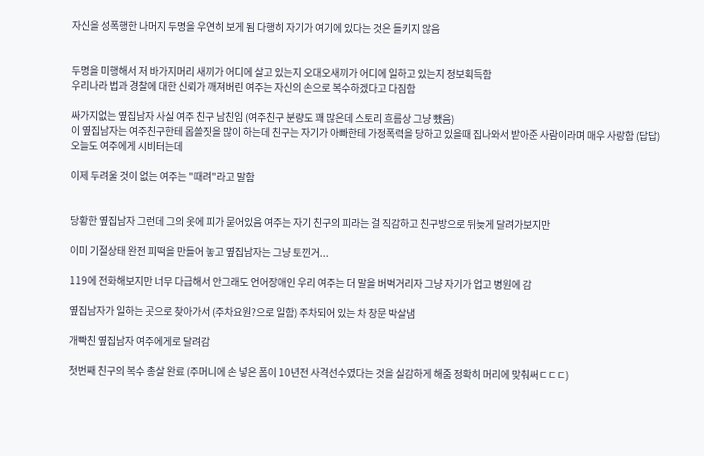자신을 성폭행한 나머지 두명을 우연히 보게 됨 다행히 자기가 여기에 있다는 것은 들키지 않음


두명을 미행해서 저 바가지머리 새끼가 어디에 살고 있는지 오대오새끼가 어디에 일하고 있는지 정보획득함
우리나라 법과 경찰에 대한 신뢰가 깨져버린 여주는 자신의 손으로 복수하겠다고 다짐함

싸가지없는 옆집남자 사실 여주 친구 남친임 (여주친구 분량도 꽤 많은데 스토리 흐름상 그냥 뺐음)
이 옆집남자는 여주친구한테 몹쓸짓을 많이 하는데 친구는 자기가 아빠한테 가정폭력을 당하고 있을때 집나와서 받아준 사람이라며 매우 사랑함 (답답)
오늘도 여주에게 시비터는데

이제 두려울 것이 없는 여주는 "때려"라고 말함


당황한 옆집남자 그런데 그의 옷에 피가 묻어있음 여주는 자기 친구의 피라는 걸 직감하고 친구방으로 뒤늦게 달려가보지만

이미 기절상태 완전 피떡을 만들어 놓고 옆집남자는 그냥 토낀거...

119에 전화해보지만 너무 다급해서 안그래도 언어장애인 우리 여주는 더 말을 버벅거리자 그냥 자기가 업고 병원에 감

옆집남자가 일하는 곳으로 찾아가서 (주차요원?으로 일함) 주차되어 있는 차 창문 박살냄

개빡친 옆집남자 여주에게로 달려감

첫번째 친구의 복수 총살 완료 (주머니에 손 넣은 폼이 10년전 사격선수였다는 것을 실감하게 해줌 정확히 머리에 맞춰써ㄷㄷㄷ)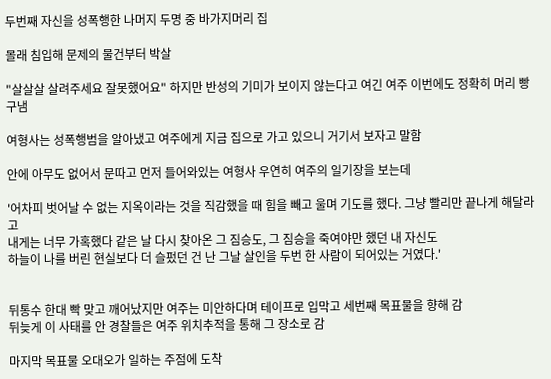두번째 자신을 성폭행한 나머지 두명 중 바가지머리 집

몰래 침입해 문제의 물건부터 박살

"살살살 살려주세요 잘못했어요" 하지만 반성의 기미가 보이지 않는다고 여긴 여주 이번에도 정확히 머리 빵구냄

여형사는 성폭행범을 알아냈고 여주에게 지금 집으로 가고 있으니 거기서 보자고 말함

안에 아무도 없어서 문따고 먼저 들어와있는 여형사 우연히 여주의 일기장을 보는데

'어차피 벗어날 수 없는 지옥이라는 것을 직감했을 때 힘을 빼고 울며 기도를 했다. 그냥 빨리만 끝나게 해달라고
내게는 너무 가혹했다 같은 날 다시 찾아온 그 짐승도, 그 짐승을 죽여야만 했던 내 자신도
하늘이 나를 버린 현실보다 더 슬펐던 건 난 그날 살인을 두번 한 사람이 되어있는 거였다.'


뒤통수 한대 빡 맞고 깨어났지만 여주는 미안하다며 테이프로 입막고 세번째 목표물을 향해 감
뒤늦게 이 사태를 안 경찰들은 여주 위치추적을 통해 그 장소로 감

마지막 목표물 오대오가 일하는 주점에 도착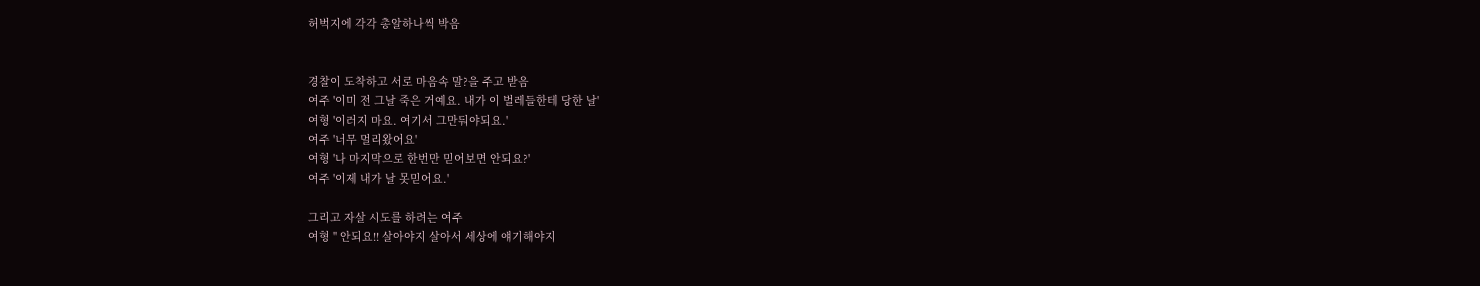허벅지에 각각 총알하나씩 박음


경찰이 도착하고 서로 마음속 말?을 주고 받음
여주 '이미 전 그날 죽은 거예요. 내가 이 벌레들한테 당한 날'
여형 '이러지 마요. 여기서 그만둬야되요.'
여주 '너무 멀리왔어요'
여형 '나 마지막으로 한번만 믿어보면 안되요?'
여주 '이제 내가 날 못믿어요.'

그리고 자살 시도를 하려는 여주
여형 " 안되요!! 살아야지 살아서 세상에 얘기해야지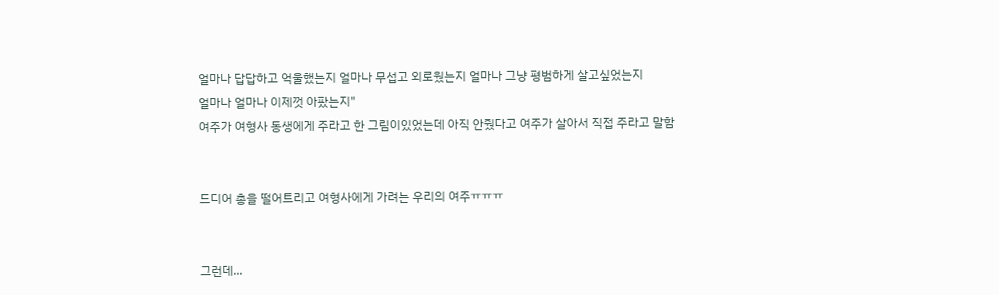얼마나 답답하고 억울했는지 얼마나 무섭고 외로웠는지 얼마나 그냥 평범하게 살고싶었는지
얼마나 얼마나 이제껏 아팠는지"
여주가 여형사 동생에게 주라고 한 그림이있었는데 아직 안줬다고 여주가 살아서 직접 주라고 말함


드디어 총을 떨어트리고 여형사에게 가려는 우리의 여주ㅠㅠㅠ


그런데...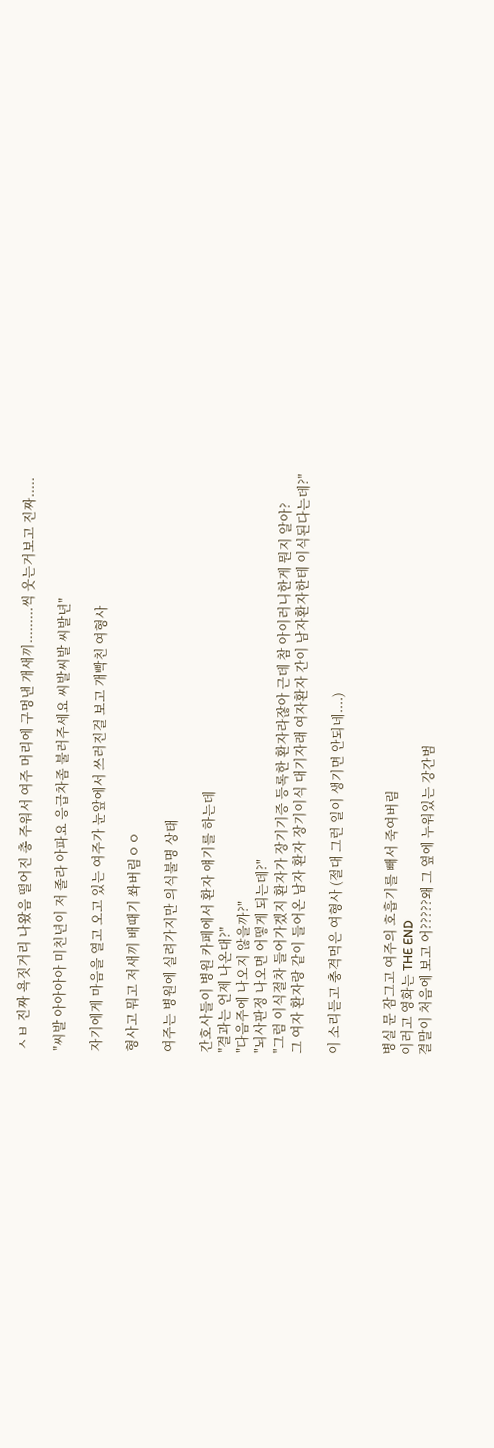ㅅㅂ 진짜 욕짓거리 나왔음 떨어진 총 주워서 여주 머리에 구멍낸 개새끼.........씩 웃는거보고 진짜.....

"씨발 아아아아 미친년이 저 졸라 아파요 응급차좀 불러주세요 씨발씨발 씨발년"

자기에게 마음을 열고 오고 있는 여주가 눈앞에서 쓰러진걸 보고 개빡친 여형사

형사고 뭐고 저새끼 배때기 쏴버림ㅇㅇ

여주는 병원에 실려가지만 의식불명 상태

간호사들이 병원 카페에서 환자 얘기를 하는데
"결과는 언제 나온대?"
"다음주에 나오지 않을까?"
"뇌사판정 나오면 어떻게 되는데?"
"그럼 이식절차 들어가겠지 환자가 장기기증 등록한 환자라잖아 근데 참 아이러니한게 뭔지 알아?
그 여자 환자랑 같이 들어온 남자 환자 장기이식 대기자래 여자환자 간이 남자환자한테 이식된다는데?"

이 소리듣고 충격먹은 여형사 (절대 그런 일이 생기면 안되네....)


병실 문 잠그고 여주의 호흡기를 빼서 죽여버림
이러고 영화는 THE END
결말이 처음에 보고 어?????왜 그 옆에 누워있는 강간범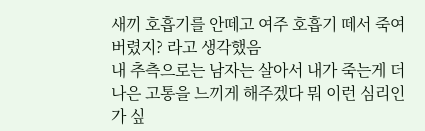새끼 호흡기를 안떼고 여주 호흡기 떼서 죽여버렸지? 라고 생각했음
내 추측으로는 남자는 살아서 내가 죽는게 더 나은 고통을 느끼게 해주겠다 뭐 이런 심리인가 싶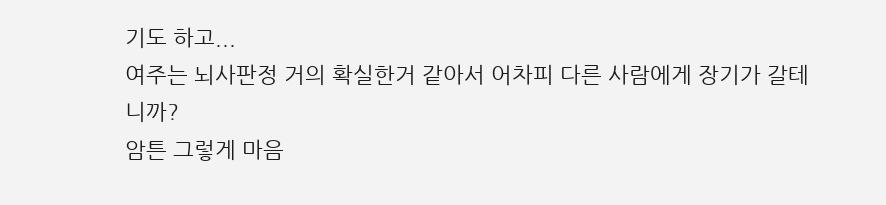기도 하고...
여주는 뇌사판정 거의 확실한거 같아서 어차피 다른 사람에게 장기가 갈테니까?
암튼 그렇게 마음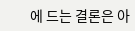에 드는 결론은 아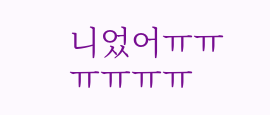니었어ㅠㅠㅠㅠㅠㅠ